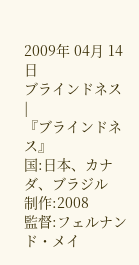2009年 04月 14日
ブラインドネス |
『ブラインドネス』
国:日本、カナダ、ブラジル
制作:2008
監督:フェルナンド・メイ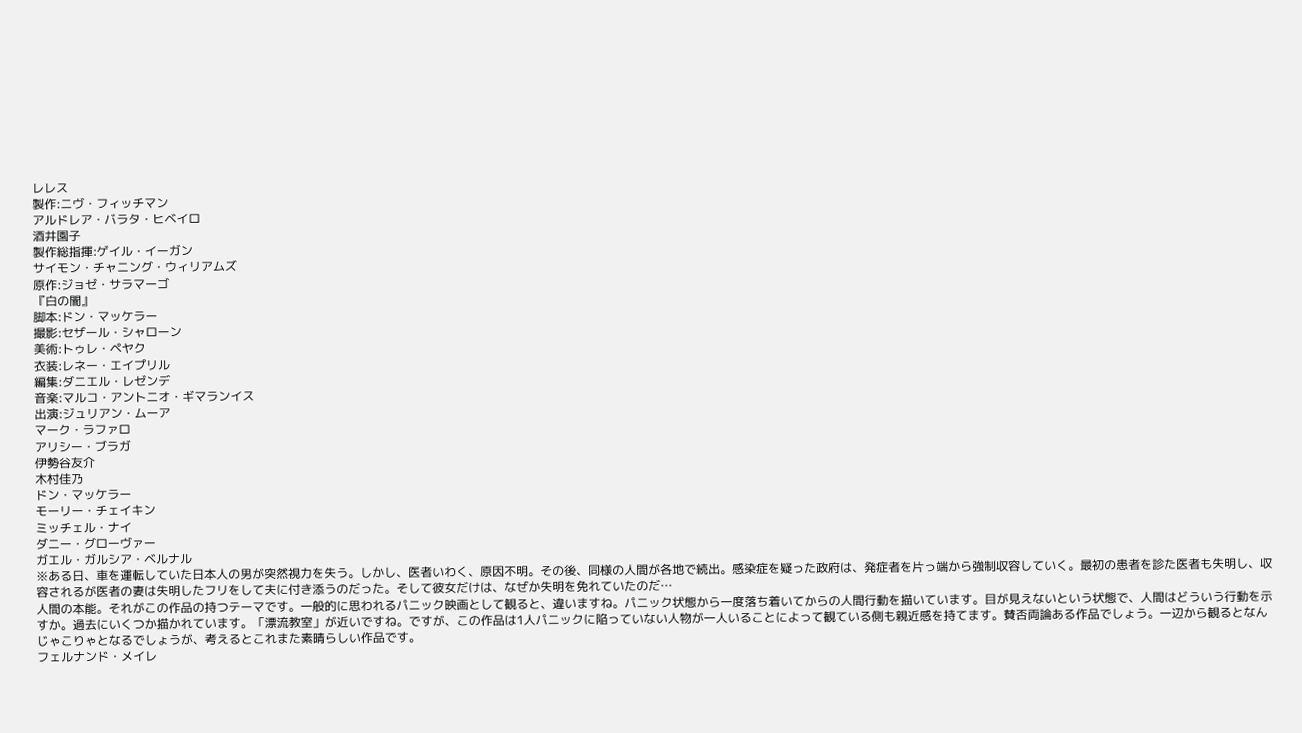レレス
製作:ニヴ・フィッチマン
アルドレア・バラタ・ヒベイロ
酒井園子
製作総指揮:ゲイル・イーガン
サイモン・チャニング・ウィリアムズ
原作:ジョゼ・サラマーゴ
『白の闇』
脚本:ドン・マッケラー
撮影:セザール・シャローン
美術:トゥレ・ペヤク
衣装:レネー・エイプリル
編集:ダニエル・レゼンデ
音楽:マルコ・アントニオ・ギマランイス
出演:ジュリアン・ムーア
マーク・ラファロ
アリシー・ブラガ
伊勢谷友介
木村佳乃
ドン・マッケラー
モーリー・チェイキン
ミッチェル・ナイ
ダニー・グローヴァー
ガエル・ガルシア・ベルナル
※ある日、車を運転していた日本人の男が突然視力を失う。しかし、医者いわく、原因不明。その後、同様の人間が各地で続出。感染症を疑った政府は、発症者を片っ端から強制収容していく。最初の患者を診た医者も失明し、収容されるが医者の妻は失明したフリをして夫に付き添うのだった。そして彼女だけは、なぜか失明を免れていたのだ…
人間の本能。それがこの作品の持つテーマです。一般的に思われるパニック映画として観ると、違いますね。パニック状態から一度落ち着いてからの人間行動を描いています。目が見えないという状態で、人間はどういう行動を示すか。過去にいくつか描かれています。「漂流教室」が近いですね。ですが、この作品は1人パニックに陥っていない人物が一人いることによって観ている側も親近感を持てます。賛否両論ある作品でしょう。一辺から観るとなんじゃこりゃとなるでしょうが、考えるとこれまた素晴らしい作品です。
フェルナンド・メイレ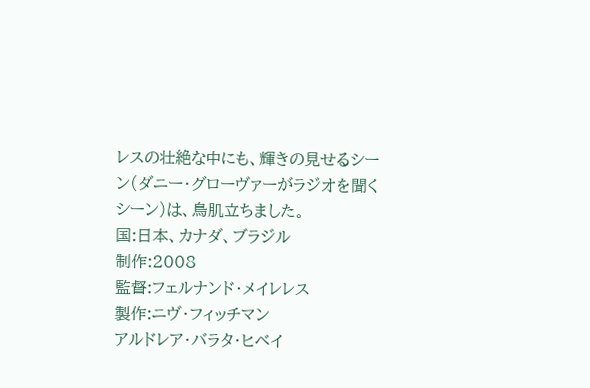レスの壮絶な中にも、輝きの見せるシーン(ダニー・グローヴァーがラジオを聞くシーン)は、鳥肌立ちました。
国:日本、カナダ、ブラジル
制作:2008
監督:フェルナンド・メイレレス
製作:ニヴ・フィッチマン
アルドレア・バラタ・ヒベイ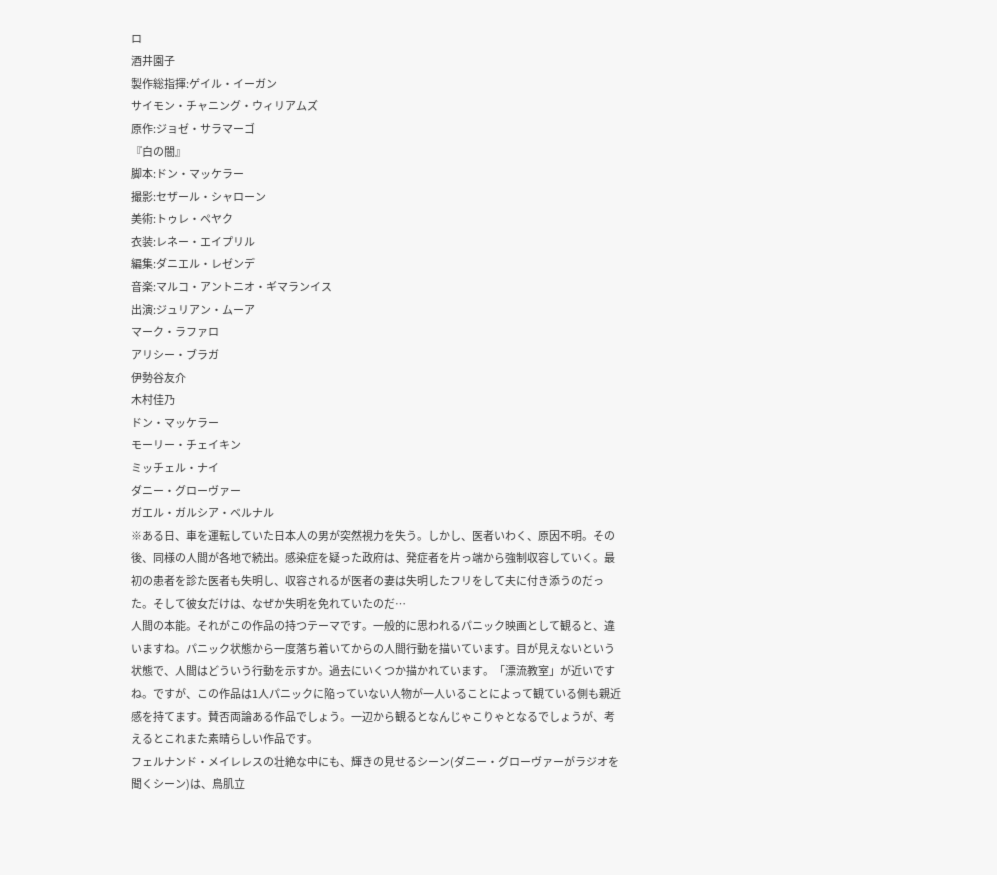ロ
酒井園子
製作総指揮:ゲイル・イーガン
サイモン・チャニング・ウィリアムズ
原作:ジョゼ・サラマーゴ
『白の闇』
脚本:ドン・マッケラー
撮影:セザール・シャローン
美術:トゥレ・ペヤク
衣装:レネー・エイプリル
編集:ダニエル・レゼンデ
音楽:マルコ・アントニオ・ギマランイス
出演:ジュリアン・ムーア
マーク・ラファロ
アリシー・ブラガ
伊勢谷友介
木村佳乃
ドン・マッケラー
モーリー・チェイキン
ミッチェル・ナイ
ダニー・グローヴァー
ガエル・ガルシア・ベルナル
※ある日、車を運転していた日本人の男が突然視力を失う。しかし、医者いわく、原因不明。その後、同様の人間が各地で続出。感染症を疑った政府は、発症者を片っ端から強制収容していく。最初の患者を診た医者も失明し、収容されるが医者の妻は失明したフリをして夫に付き添うのだった。そして彼女だけは、なぜか失明を免れていたのだ…
人間の本能。それがこの作品の持つテーマです。一般的に思われるパニック映画として観ると、違いますね。パニック状態から一度落ち着いてからの人間行動を描いています。目が見えないという状態で、人間はどういう行動を示すか。過去にいくつか描かれています。「漂流教室」が近いですね。ですが、この作品は1人パニックに陥っていない人物が一人いることによって観ている側も親近感を持てます。賛否両論ある作品でしょう。一辺から観るとなんじゃこりゃとなるでしょうが、考えるとこれまた素晴らしい作品です。
フェルナンド・メイレレスの壮絶な中にも、輝きの見せるシーン(ダニー・グローヴァーがラジオを聞くシーン)は、鳥肌立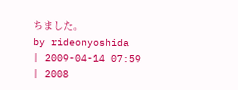ちました。
by rideonyoshida
| 2009-04-14 07:59
| 2008